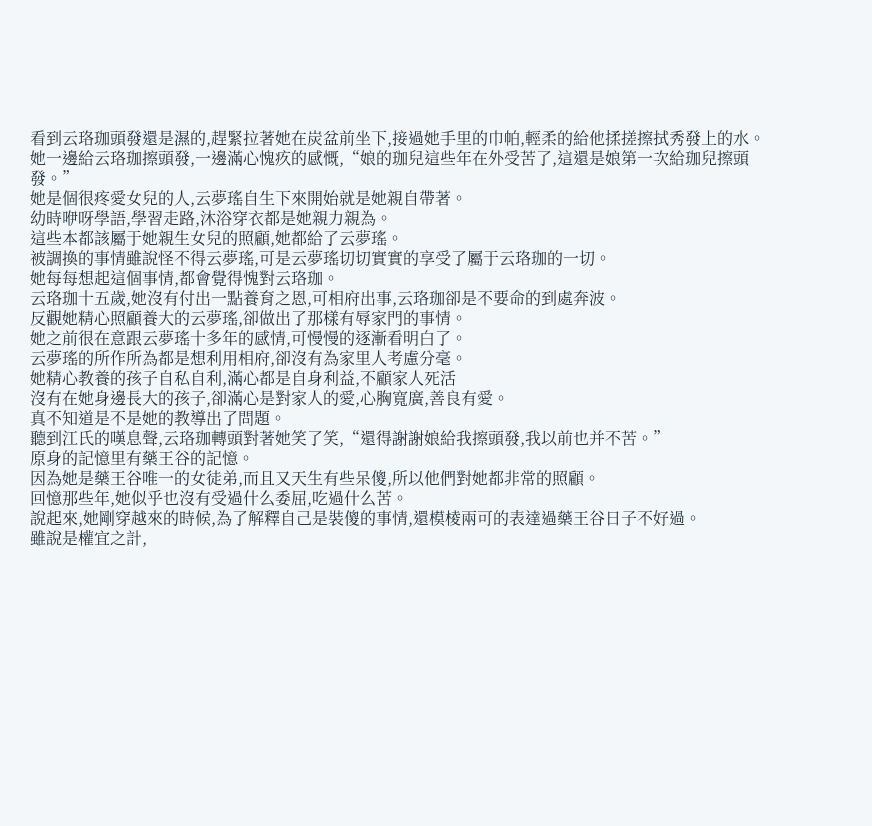看到云珞珈頭發還是濕的,趕緊拉著她在炭盆前坐下,接過她手里的巾帕,輕柔的給他揉搓擦拭秀發上的水。
她一邊給云珞珈擦頭發,一邊滿心愧疚的感慨,“娘的珈兒這些年在外受苦了,這還是娘第一次給珈兒擦頭發。”
她是個很疼愛女兒的人,云夢瑤自生下來開始就是她親自帶著。
幼時咿呀學語,學習走路,沐浴穿衣都是她親力親為。
這些本都該屬于她親生女兒的照顧,她都給了云夢瑤。
被調換的事情雖說怪不得云夢瑤,可是云夢瑤切切實實的享受了屬于云珞珈的一切。
她每每想起這個事情,都會覺得愧對云珞珈。
云珞珈十五歲,她沒有付出一點養育之恩,可相府出事,云珞珈卻是不要命的到處奔波。
反觀她精心照顧養大的云夢瑤,卻做出了那樣有辱家門的事情。
她之前很在意跟云夢瑤十多年的感情,可慢慢的逐漸看明白了。
云夢瑤的所作所為都是想利用相府,卻沒有為家里人考慮分毫。
她精心教養的孩子自私自利,滿心都是自身利益,不顧家人死活
沒有在她身邊長大的孩子,卻滿心是對家人的愛,心胸寬廣,善良有愛。
真不知道是不是她的教導出了問題。
聽到江氏的嘆息聲,云珞珈轉頭對著她笑了笑,“還得謝謝娘給我擦頭發,我以前也并不苦。”
原身的記憶里有藥王谷的記憶。
因為她是藥王谷唯一的女徒弟,而且又天生有些呆傻,所以他們對她都非常的照顧。
回憶那些年,她似乎也沒有受過什么委屈,吃過什么苦。
說起來,她剛穿越來的時候,為了解釋自己是裝傻的事情,還模棱兩可的表達過藥王谷日子不好過。
雖說是權宜之計,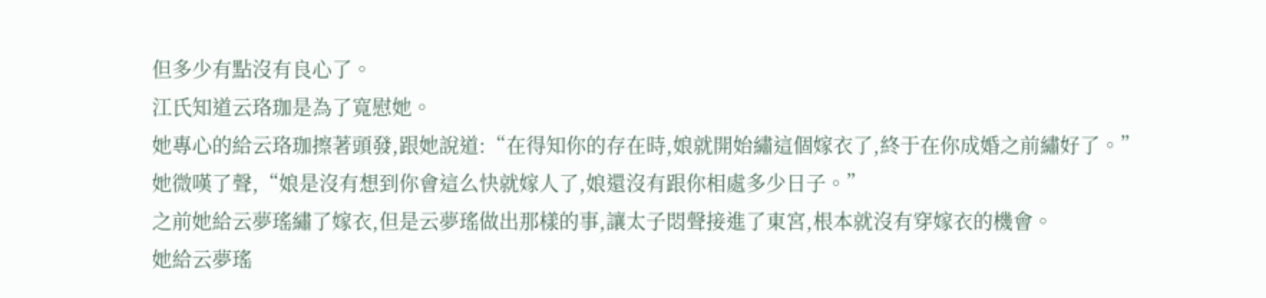但多少有點沒有良心了。
江氏知道云珞珈是為了寬慰她。
她專心的給云珞珈擦著頭發,跟她說道:“在得知你的存在時,娘就開始繡這個嫁衣了,終于在你成婚之前繡好了。”
她微嘆了聲,“娘是沒有想到你會這么快就嫁人了,娘還沒有跟你相處多少日子。”
之前她給云夢瑤繡了嫁衣,但是云夢瑤做出那樣的事,讓太子悶聲接進了東宮,根本就沒有穿嫁衣的機會。
她給云夢瑤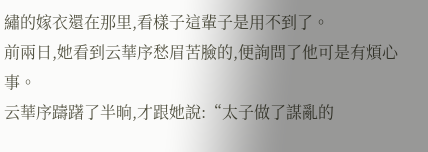繡的嫁衣還在那里,看樣子這輩子是用不到了。
前兩日,她看到云華序愁眉苦臉的,便詢問了他可是有煩心事。
云華序躊躇了半晌,才跟她說:“太子做了謀亂的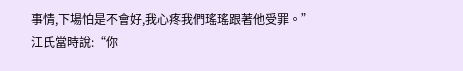事情,下場怕是不會好,我心疼我們瑤瑤跟著他受罪。”
江氏當時說:“你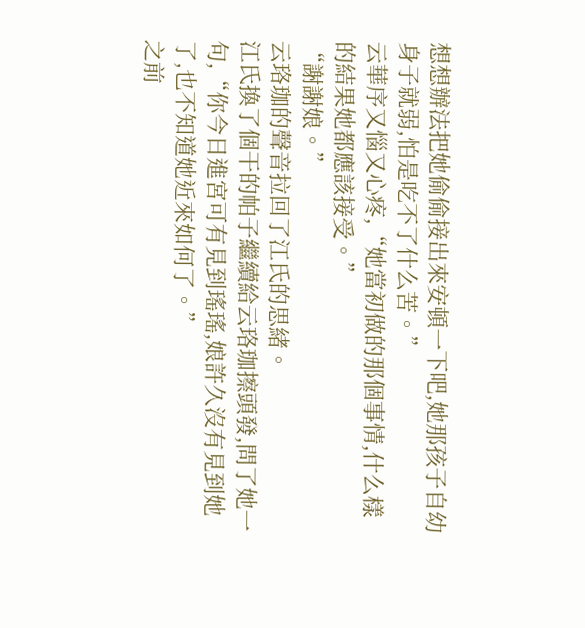想想辦法把她偷偷接出來安頓一下吧,她那孩子自幼身子就弱,怕是吃不了什么苦。”
云華序又惱又心疼,“她當初做的那個事情,什么樣的結果她都應該接受。”
“謝謝娘。”
云珞珈的聲音拉回了江氏的思緒。
江氏換了個干的帕子繼續給云珞珈擦頭發,問了她一句,“你今日進宮可有見到瑤瑤,娘許久沒有見到她了,也不知道她近來如何了。”
之前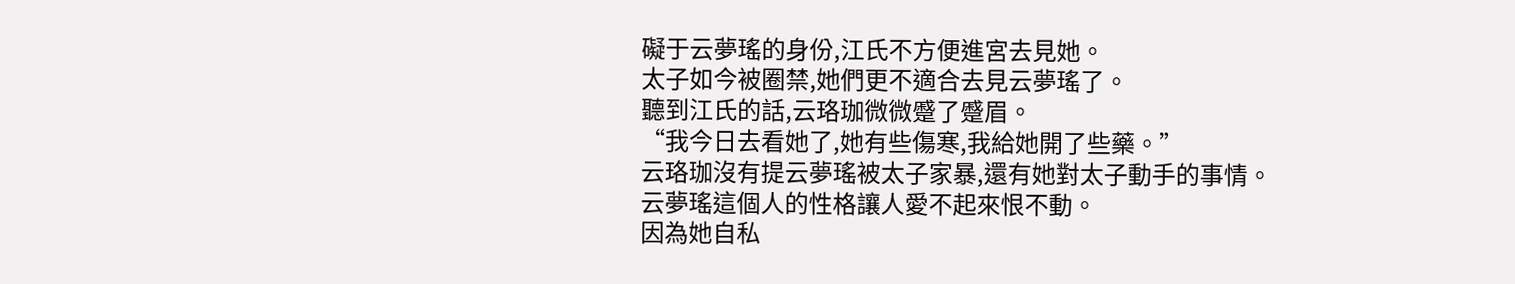礙于云夢瑤的身份,江氏不方便進宮去見她。
太子如今被圈禁,她們更不適合去見云夢瑤了。
聽到江氏的話,云珞珈微微蹙了蹙眉。
“我今日去看她了,她有些傷寒,我給她開了些藥。”
云珞珈沒有提云夢瑤被太子家暴,還有她對太子動手的事情。
云夢瑤這個人的性格讓人愛不起來恨不動。
因為她自私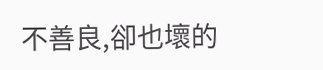不善良,卻也壞的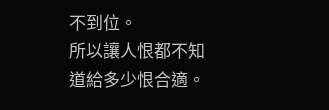不到位。
所以讓人恨都不知道給多少恨合適。